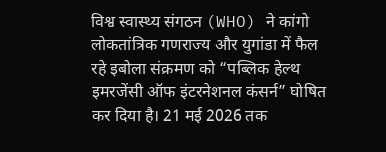विश्व स्वास्थ्य संगठन (WHO) ने कांगो लोकतांत्रिक गणराज्य और युगांडा में फैल रहे इबोला संक्रमण को “पब्लिक हेल्थ इमरजेंसी ऑफ इंटरनेशनल कंसर्न” घोषित कर दिया है। 21 मई 2026 तक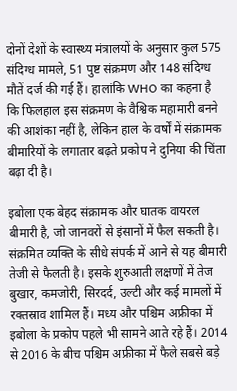दोनों देशों के स्वास्थ्य मंत्रालयों के अनुसार कुल 575 संदिग्ध मामले, 51 पुष्ट संक्रमण और 148 संदिग्ध मौतें दर्ज की गई हैं। हालांकि WHO का कहना है कि फिलहाल इस संक्रमण के वैश्विक महामारी बनने की आशंका नहीं है, लेकिन हाल के वर्षों में संक्रामक बीमारियों के लगातार बढ़ते प्रकोप ने दुनिया की चिंता बढ़ा दी है।

इबोला एक बेहद संक्रामक और घातक वायरल बीमारी है, जो जानवरों से इंसानों में फैल सकती है। संक्रमित व्यक्ति के सीधे संपर्क में आने से यह बीमारी तेजी से फैलती है। इसके शुरुआती लक्षणों में तेज बुखार, कमजोरी, सिरदर्द, उल्टी और कई मामलों में रक्तस्राव शामिल हैं। मध्य और पश्चिम अफ्रीका में इबोला के प्रकोप पहले भी सामने आते रहे हैं। 2014 से 2016 के बीच पश्चिम अफ्रीका में फैले सबसे बड़े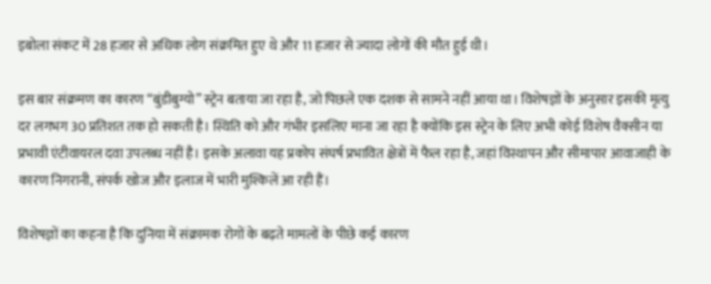इबोला संकट में 28 हजार से अधिक लोग संक्रमित हुए थे और 11 हजार से ज्यादा लोगों की मौत हुई थी।

इस बार संक्रमण का कारण “बुंडीबुग्यो” स्ट्रेन बताया जा रहा है, जो पिछले एक दशक से सामने नहीं आया था। विशेषज्ञों के अनुसार इसकी मृत्यु दर लगभग 30 प्रतिशत तक हो सकती है। स्थिति को और गंभीर इसलिए माना जा रहा है क्योंकि इस स्ट्रेन के लिए अभी कोई विशेष वैक्सीन या प्रभावी एंटीवायरल दवा उपलब्ध नहीं है। इसके अलावा यह प्रकोप संघर्ष प्रभावित क्षेत्रों में फैल रहा है, जहां विस्थापन और सीमापार आवाजाही के कारण निगरानी, संपर्क खोज और इलाज में भारी मुश्किलें आ रही हैं।

विशेषज्ञों का कहना है कि दुनिया में संक्रामक रोगों के बढ़ते मामलों के पीछे कई कारण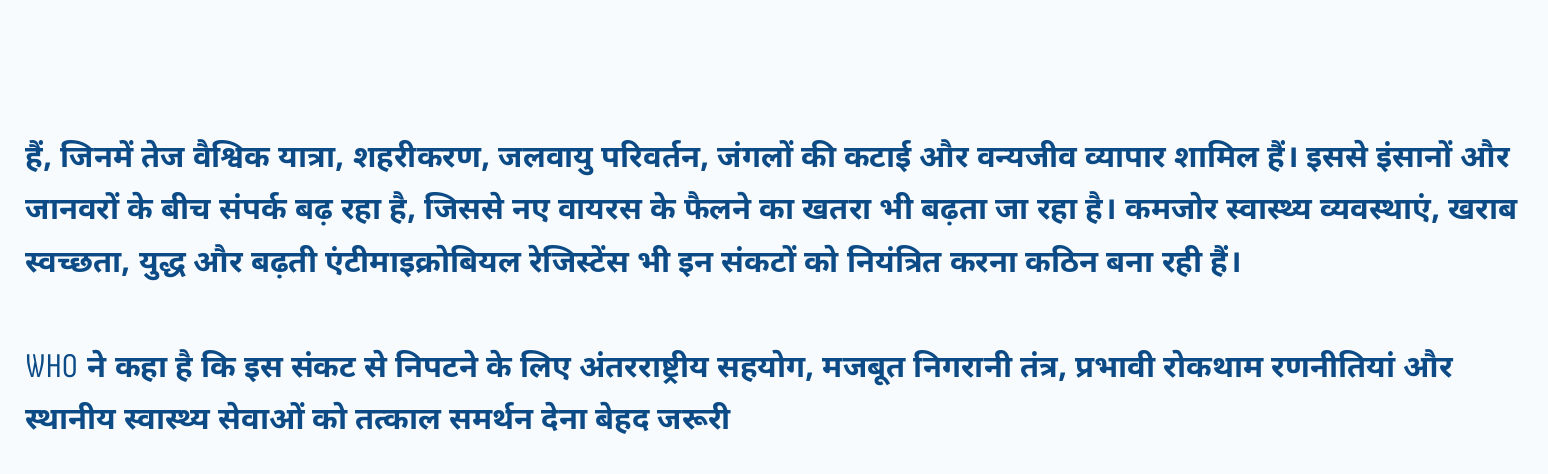हैं, जिनमें तेज वैश्विक यात्रा, शहरीकरण, जलवायु परिवर्तन, जंगलों की कटाई और वन्यजीव व्यापार शामिल हैं। इससे इंसानों और जानवरों के बीच संपर्क बढ़ रहा है, जिससे नए वायरस के फैलने का खतरा भी बढ़ता जा रहा है। कमजोर स्वास्थ्य व्यवस्थाएं, खराब स्वच्छता, युद्ध और बढ़ती एंटीमाइक्रोबियल रेजिस्टेंस भी इन संकटों को नियंत्रित करना कठिन बना रही हैं।

WHO ने कहा है कि इस संकट से निपटने के लिए अंतरराष्ट्रीय सहयोग, मजबूत निगरानी तंत्र, प्रभावी रोकथाम रणनीतियां और स्थानीय स्वास्थ्य सेवाओं को तत्काल समर्थन देना बेहद जरूरी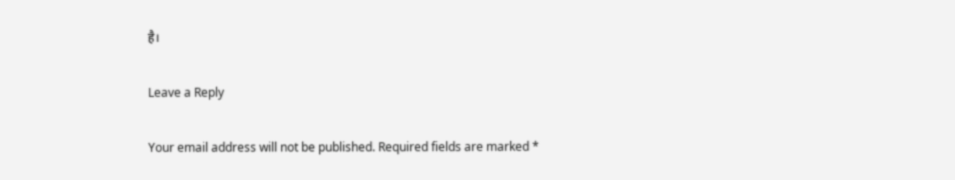है।

Leave a Reply

Your email address will not be published. Required fields are marked *